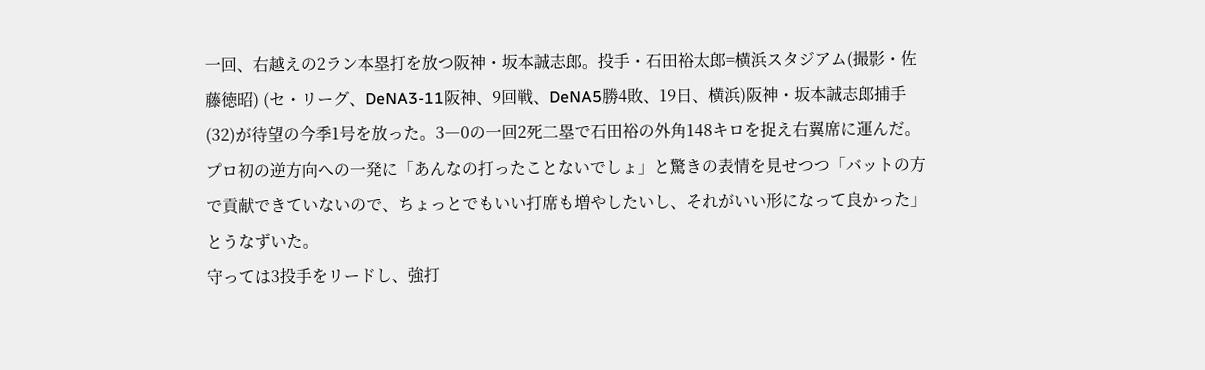一回、右越えの2ラン本塁打を放つ阪神・坂本誠志郎。投手・石田裕太郎=横浜スタジアム(撮影・佐藤徳昭) (セ・リーグ、DeNA3-11阪神、9回戦、DeNA5勝4敗、19日、横浜)阪神・坂本誠志郎捕手(32)が待望の今季1号を放った。3―0の一回2死二塁で石田裕の外角148キロを捉え右翼席に運んだ。
プロ初の逆方向への一発に「あんなの打ったことないでしょ」と驚きの表情を見せつつ「バットの方で貢献できていないので、ちょっとでもいい打席も増やしたいし、それがいい形になって良かった」とうなずいた。
守っては3投手をリードし、強打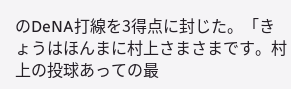のDeNA打線を3得点に封じた。「きょうはほんまに村上さまさまです。村上の投球あっての最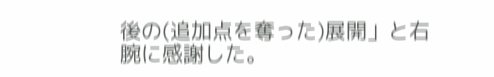後の(追加点を奪った)展開」と右腕に感謝した。